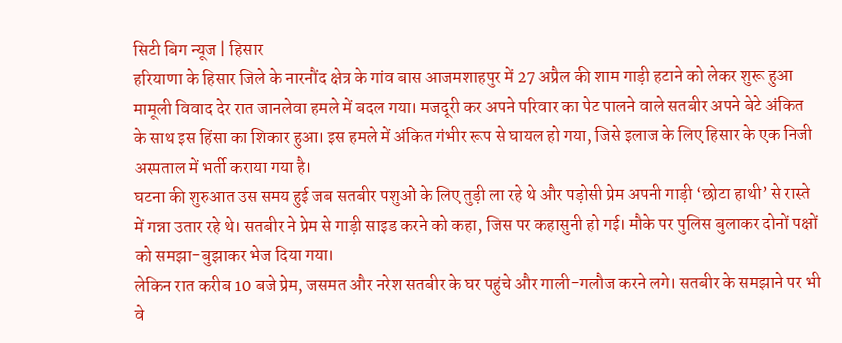सिटी बिग न्यूज | हिसार
हरियाणा के हिसार जिले के नारनौंद क्षेत्र के गांव बास आजमशाहपुर में 27 अप्रैल की शाम गाड़ी हटाने को लेकर शुरू हुआ मामूली विवाद देर रात जानलेवा हमले में बदल गया। मजदूरी कर अपने परिवार का पेट पालने वाले सतबीर अपने बेटे अंकित के साथ इस हिंसा का शिकार हुआ। इस हमले में अंकित गंभीर रूप से घायल हो गया, जिसे इलाज के लिए हिसार के एक निजी अस्पताल में भर्ती कराया गया है।
घटना की शुरुआत उस समय हुई जब सतबीर पशुओं के लिए तुड़ी ला रहे थे और पड़ोसी प्रेम अपनी गाड़ी ‘छोटा हाथी’ से रास्ते में गन्ना उतार रहे थे। सतबीर ने प्रेम से गाड़ी साइड करने को कहा, जिस पर कहासुनी हो गई। मौके पर पुलिस बुलाकर दोनों पक्षों को समझा-बुझाकर भेज दिया गया।
लेकिन रात करीब 10 बजे प्रेम, जसमत और नरेश सतबीर के घर पहुंचे और गाली-गलौज करने लगे। सतबीर के समझाने पर भी वे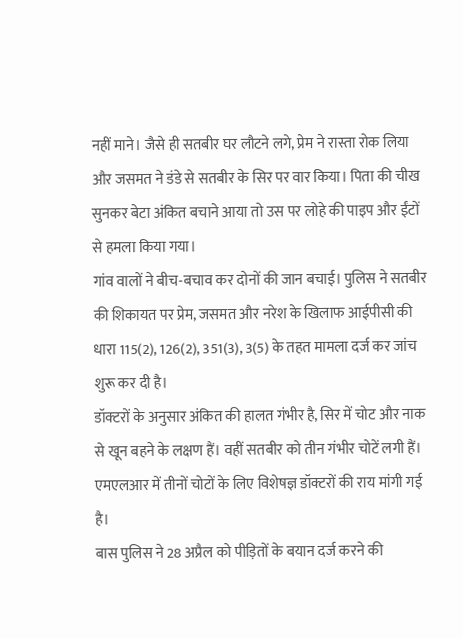नहीं माने। जैसे ही सतबीर घर लौटने लगे, प्रेम ने रास्ता रोक लिया और जसमत ने डंडे से सतबीर के सिर पर वार किया। पिता की चीख सुनकर बेटा अंकित बचाने आया तो उस पर लोहे की पाइप और ईंटों से हमला किया गया।
गांव वालों ने बीच-बचाव कर दोनों की जान बचाई। पुलिस ने सतबीर की शिकायत पर प्रेम, जसमत और नरेश के खिलाफ आईपीसी की धारा 115(2), 126(2), 351(3), 3(5) के तहत मामला दर्ज कर जांच शुरू कर दी है।
डॉक्टरों के अनुसार अंकित की हालत गंभीर है, सिर में चोट और नाक से खून बहने के लक्षण हैं। वहीं सतबीर को तीन गंभीर चोटें लगी हैं। एमएलआर में तीनों चोटों के लिए विशेषज्ञ डॉक्टरों की राय मांगी गई है।
बास पुलिस ने 28 अप्रैल को पीड़ितों के बयान दर्ज करने की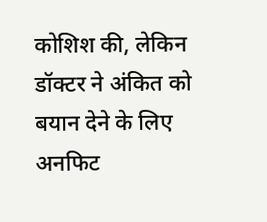कोशिश की, लेकिन डॉक्टर ने अंकित को बयान देने के लिए अनफिट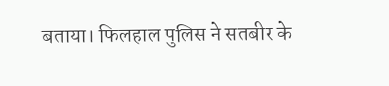बताया। फिलहाल पुलिस ने सतबीर के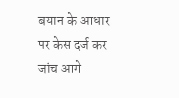बयान के आधार पर केस दर्ज कर जांच आगे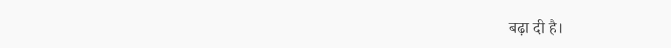बढ़ा दी है।